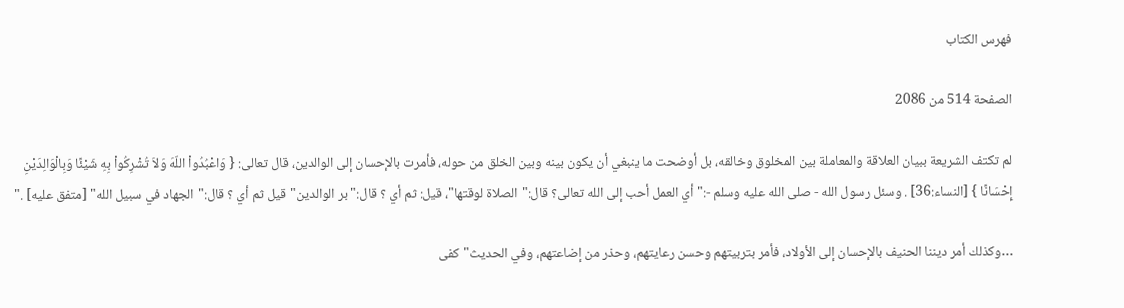فهرس الكتاب

الصفحة 514 من 2086

لم تكتف الشريعة ببيان العلاقة والمعاملة بين المخلوق وخالقه، بل أوضحت ما ينبغي أن يكون بينه وبين الخلق من حوله، فأمرت بالإحسان إلى الوالدين، قال تعالى: { وَاعْبُدُواْ اللّهَ وَلاَ تُشْرِكُواْ بِهِ شَيْئًا وَبِالْوَالِدَيْنِ إِحْسَانًا } [النساء:36] . وسئل رسول الله - صلى الله عليه وسلم -:"أي العمل أحب إلى الله تعالى؟ قال:"الصلاة لوقتها"، قيل: ثم أي ؟ قال:"بر الوالدين"قيل ثم أي ؟ قال:"الجهاد في سبيل الله" [متفق عليه] ."

…وكذلك أمر ديننا الحنيف بالإحسان إلى الأولاد، فأمر بتربيتهم وحسن رعايتهم، وحذر من إضاعتهم، وفي الحديث"كفى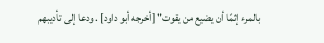بالمرء إثمًا أن يضيع من يقوت" [أخرجه أبو داود] . ودعا إلى تأديبهم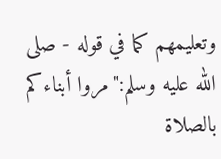وتعليمهم كما في قوله - صلى الله عليه وسلم:"مروا أبناءكم بالصلاة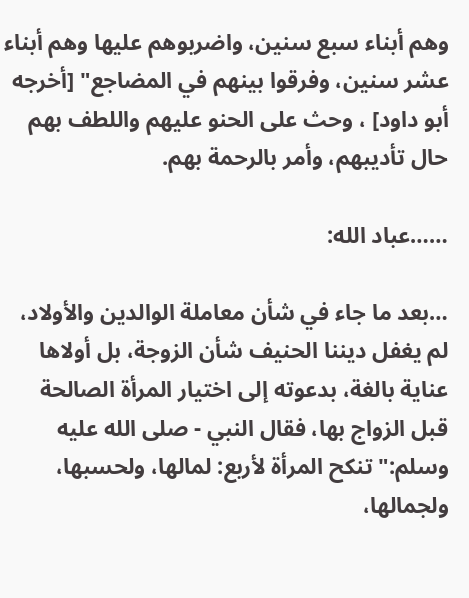وهم أبناء سبع سنين، واضربوهم عليها وهم أبناء عشر سنين، وفرقوا بينهم في المضاجع" [أخرجه أبو داود] ، وحث على الحنو عليهم واللطف بهم حال تأديبهم، وأمر بالرحمة بهم.

……عباد الله:

…بعد ما جاء في شأن معاملة الوالدين والأولاد، لم يغفل ديننا الحنيف شأن الزوجة، بل أولاها عناية بالغة، بدعوته إلى اختيار المرأة الصالحة قبل الزواج بها، فقال النبي - صلى الله عليه وسلم:"تنكح المرأة لأربع: لمالها، ولحسبها، ولجمالها،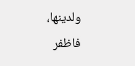ولدينها، فاظفر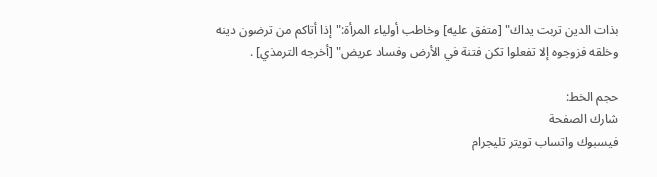بذات الدين تربت يداك" [متفق عليه] وخاطب أولياء المرأة:"إذا أتاكم من ترضون دينه وخلقه فزوجوه إلا تفعلوا تكن فتنة في الأرض وفساد عريض" [أخرجه الترمذي] .

حجم الخط:
شارك الصفحة
فيسبوك واتساب تويتر تليجرام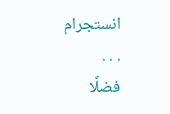انستجرام
. . .
فضلًا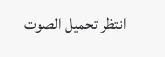انتظر تحميل الصوت